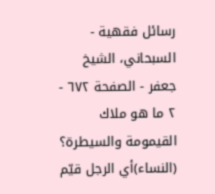رسائل فقهية - السبحاني، الشيخ جعفر - الصفحة ٦٧٢ - ٢ ما هو ملاك القيمومة والسيطرة؟
(النساء)أي الرجل قيّم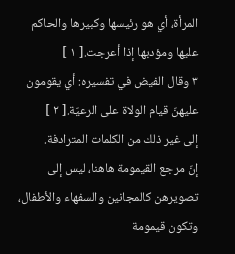المرأة، أي هو رئيسها وكبيرها والحاكم عليها ومؤدبها إذا أعرجت.[ ١ ]
٣ وقال الفيض في تفسيره: أي يقومون عليهنّ قيام الولاة على الرعيّة.[ ٢ ]
إلى غير ذلك من الكلمات المترادفة.
إنّ مرجع القيمومة هاهنا، ليس إلى تصويرهن كالمجانين والسفهاء والأطفال، وتكون قيمومة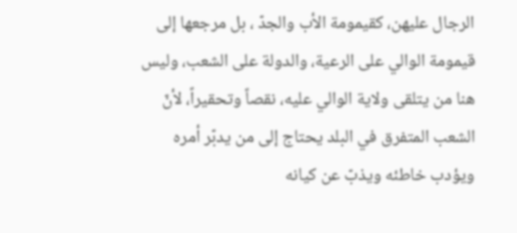الرجال عليهن، كقيمومة الأب والجدّ ، بل مرجعها إلى قيمومة الوالي على الرعية، والدولة على الشعب، وليس هنا من يتلقى ولاية الوالي عليه، نقصاً وتحقيراً، لأنّ الشعب المتفرق في البلد يحتاج إلى من يدبّر أمره ويؤدب خاطئه ويذبّ عن كيانه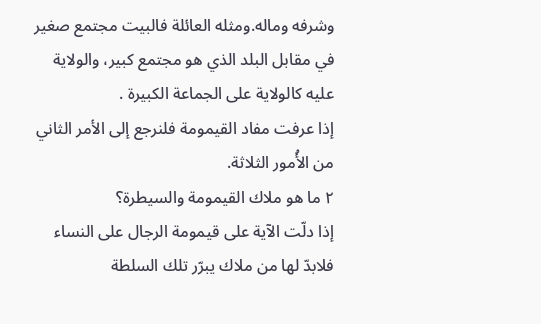وشرفه وماله.ومثله العائلة فالبيت مجتمع صغير في مقابل البلد الذي هو مجتمع كبير، والولاية عليه كالولاية على الجماعة الكبيرة .
إذا عرفت مفاد القيمومة فلنرجع إلى الأمر الثاني من الأُمور الثلاثة.
٢ ما هو ملاك القيمومة والسيطرة؟
إذا دلّت الآية على قيمومة الرجال على النساء فلابدّ لها من ملاك يبرّر تلك السلطة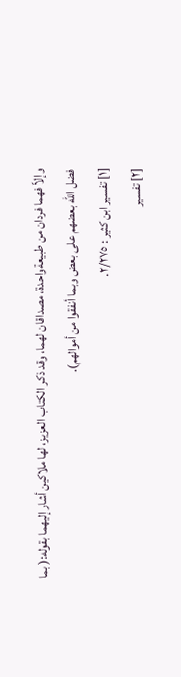وإلاّ فهما فردان من طبيعةواحدة، مصداقان لهما، وقد ذكر الكتاب العزيز، لها ملاكين أشار إليهما بقوله:( بما فضل الله بعضهم على بعض وبما أنفقوا من أموالهم).
[١] تفسير ابن كثير : ٢/٢٧٥.
[٢] تفسير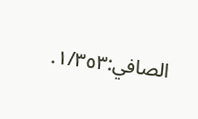الصافي:١/٣٥٣.